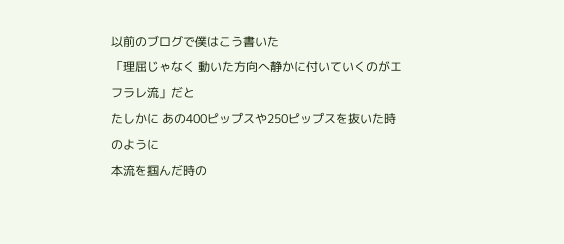以前のブログで僕はこう書いた
「理屈じゃなく 動いた方向へ静かに付いていくのがエフラレ流」だと
たしかに あの400ピップスや250ピップスを抜いた時のように
本流を掴んだ時の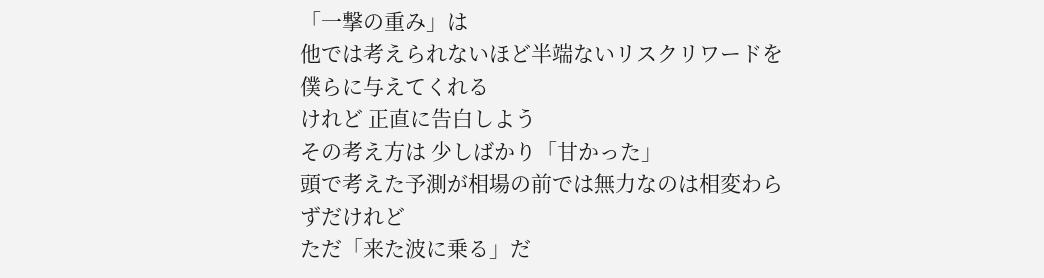「一撃の重み」は
他では考えられないほど半端ないリスクリワードを僕らに与えてくれる
けれど 正直に告白しよう
その考え方は 少しばかり「甘かった」
頭で考えた予測が相場の前では無力なのは相変わらずだけれど
ただ「来た波に乗る」だ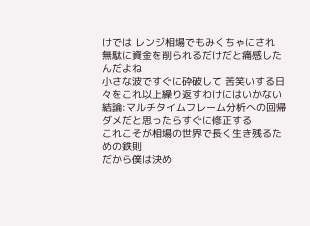けでは レンジ相場でもみくちゃにされ
無駄に資金を削られるだけだと痛感したんだよね
小さな波ですぐに砕破して 苦笑いする日々をこれ以上繰り返すわけにはいかない
結論:マルチタイムフレーム分析への回帰
ダメだと思ったらすぐに修正する
これこそが相場の世界で長く生き残るための鉄則
だから僕は決め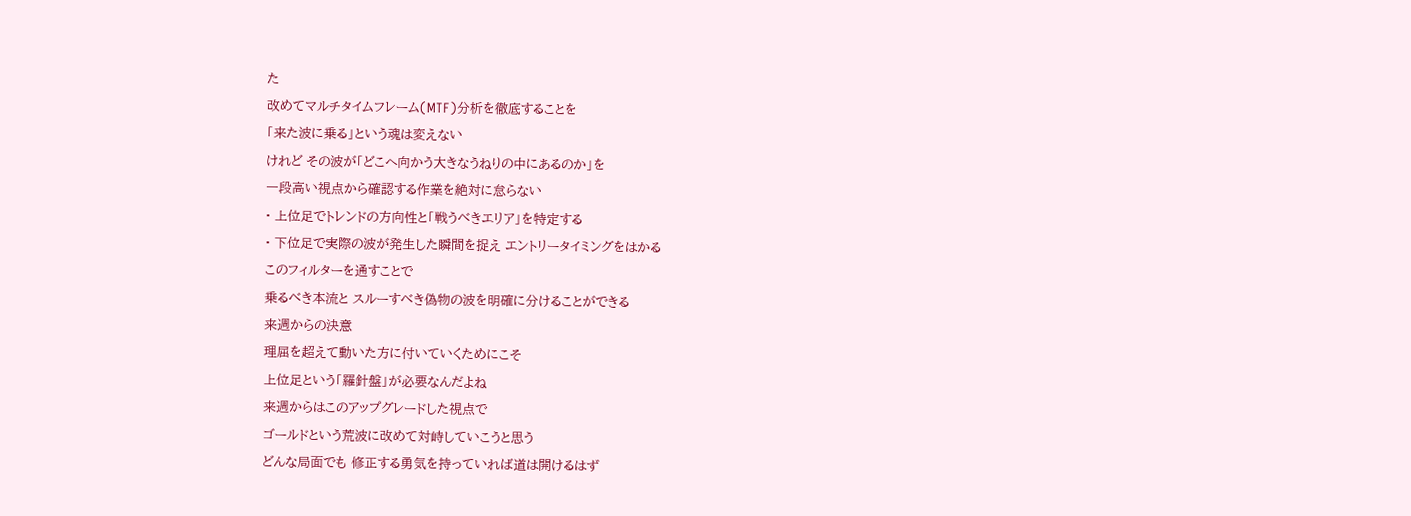た
改めてマルチタイムフレーム(MTF)分析を徹底することを
「来た波に乗る」という魂は変えない
けれど その波が「どこへ向かう大きなうねりの中にあるのか」を
一段高い視点から確認する作業を絶対に怠らない
• 上位足でトレンドの方向性と「戦うべきエリア」を特定する
• 下位足で実際の波が発生した瞬間を捉え エントリータイミングをはかる
このフィルターを通すことで
乗るべき本流と スルーすべき偽物の波を明確に分けることができる
来週からの決意
理屈を超えて動いた方に付いていくためにこそ
上位足という「羅針盤」が必要なんだよね
来週からはこのアップグレードした視点で
ゴールドという荒波に改めて対峙していこうと思う
どんな局面でも 修正する勇気を持っていれば道は開けるはず